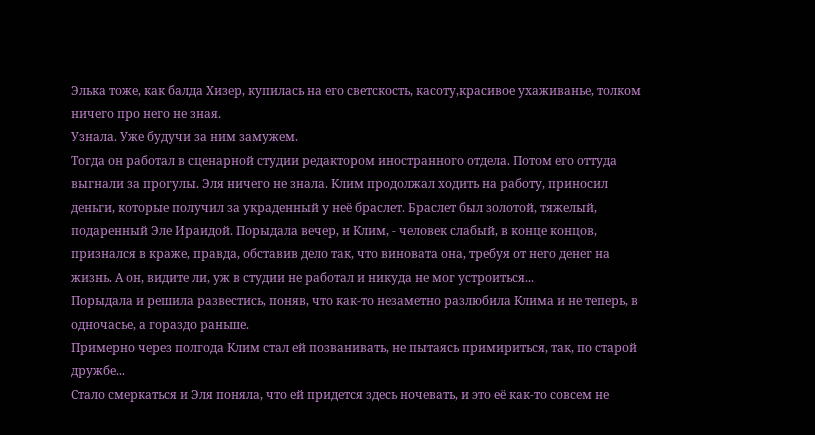Элька тоже, как балда Хизер, купилась на его светскость, касоту,красивое ухаживанье, толком ничего про него не зная.
Узнала. Уже будучи за ним замужем.
Тогда он работал в сценарной студии редактором иностранного отдела. Потом его оттуда выгнали за прогулы. Эля ничего не знала. Клим продолжал ходить на работу, приносил деньги, которые получил за украденный у неё браслет. Браслет был золотой, тяжелый, подаренный Эле Ираидой. Порыдала вечер, и Клим, - человек слабый, в конце концов, признался в краже, правда, обставив дело так, что виновата она, требуя от него денег на жизнь. А он, видите ли, уж в студии не работал и никуда не мог устроиться...
Порыдала и решила развестись, поняв, что как-то незаметно разлюбила Клима и не теперь, в одночасье, а гораздо раньше.
Примерно через полгода Клим стал ей позванивать, не пытаясь примириться, так, по старой дружбе...
Стало смеркаться и Эля поняла, что ей придется здесь ночевать, и это её как-то совсем не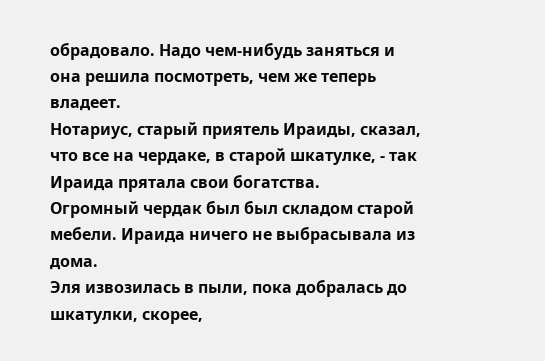обрадовало. Надо чем-нибудь заняться и она решила посмотреть, чем же теперь владеет.
Нотариус, старый приятель Ираиды, сказал, что все на чердаке, в старой шкатулке, - так Ираида прятала свои богатства.
Огромный чердак был был складом старой мебели. Ираида ничего не выбрасывала из дома.
Эля извозилась в пыли, пока добралась до шкатулки, скорее,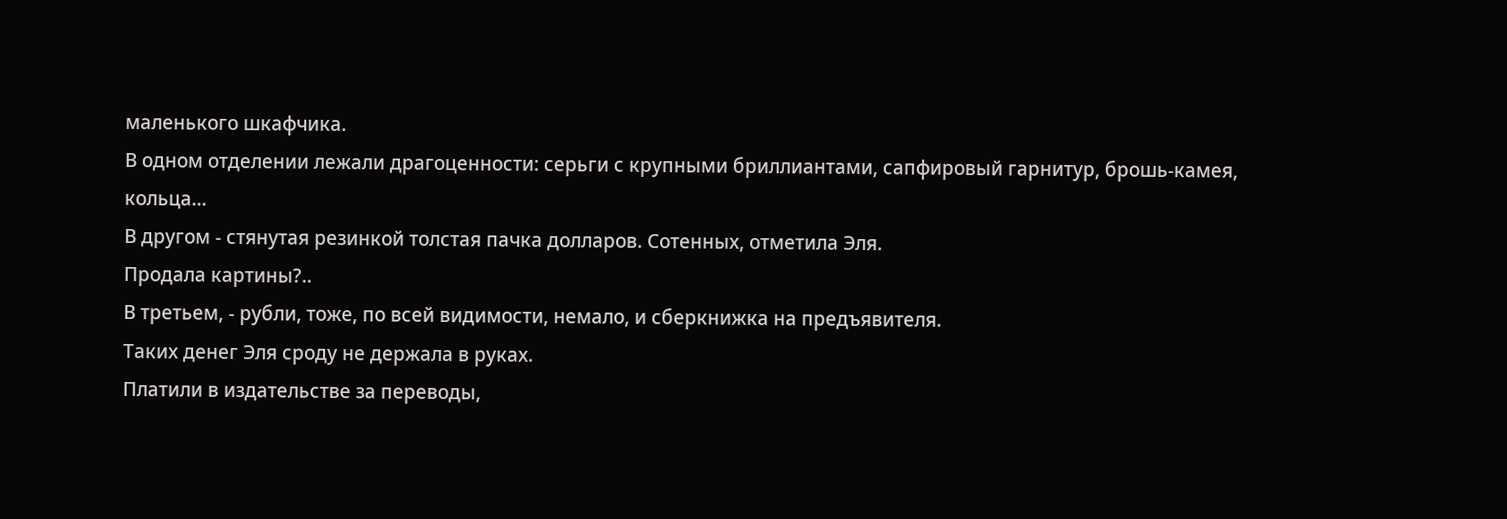маленького шкафчика.
В одном отделении лежали драгоценности: серьги с крупными бриллиантами, сапфировый гарнитур, брошь-камея, кольца...
В другом - стянутая резинкой толстая пачка долларов. Сотенных, отметила Эля.
Продала картины?..
В третьем, - рубли, тоже, по всей видимости, немало, и сберкнижка на предъявителя.
Таких денег Эля сроду не держала в руках.
Платили в издательстве за переводы,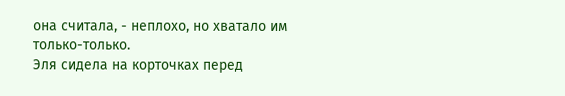она считала, - неплохо, но хватало им только-только.
Эля сидела на корточках перед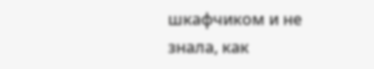шкафчиком и не знала, как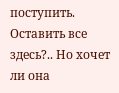поступить. Оставить все здесь?.. Но хочет ли она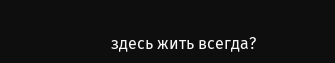здесь жить всегда?